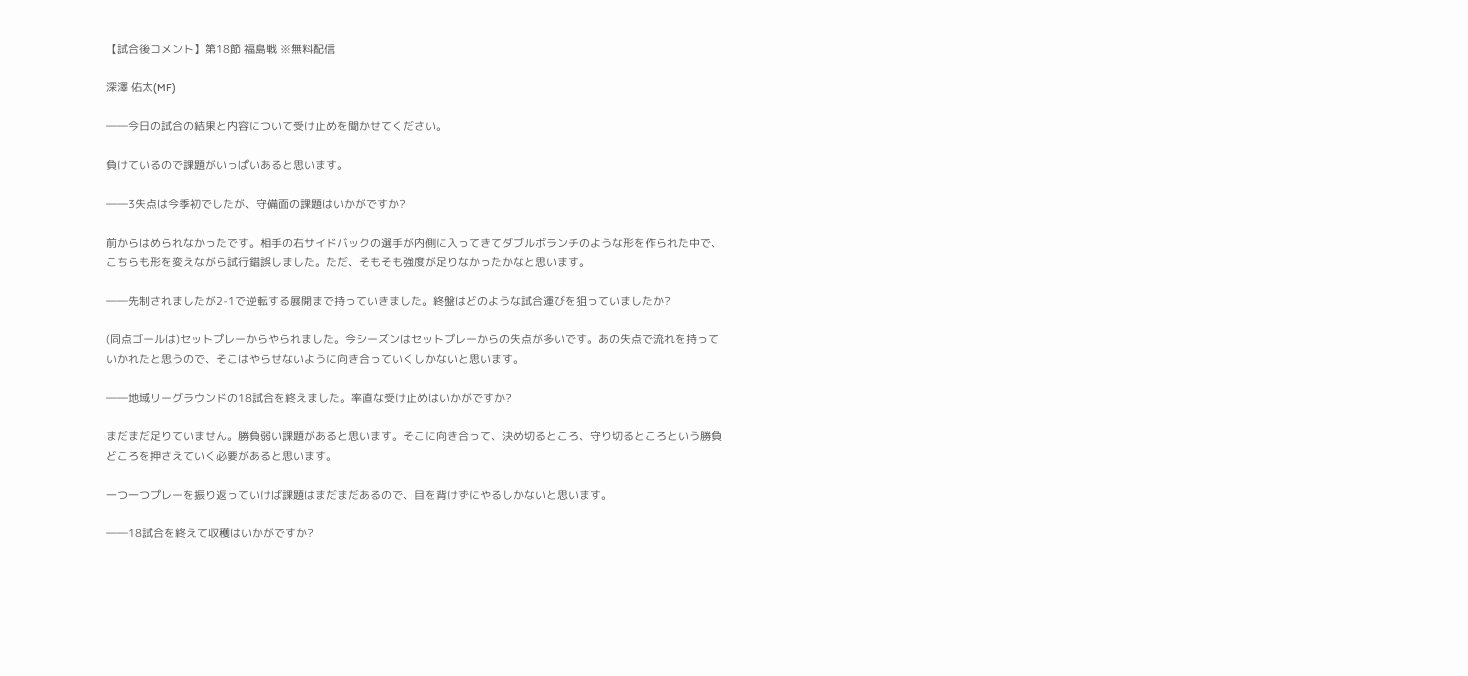【試合後コメント】第18節 福島戦 ※無料配信

深澤 佑太(MF)

――今日の試合の結果と内容について受け止めを聞かせてください。

負けているので課題がいっぱいあると思います。

――3失点は今季初でしたが、守備面の課題はいかがですか?

前からはめられなかったです。相手の右サイドバックの選手が内側に入ってきてダブルボランチのような形を作られた中で、こちらも形を変えながら試行錯誤しました。ただ、そもそも強度が足りなかったかなと思います。

――先制されましたが2-1で逆転する展開まで持っていきました。終盤はどのような試合運びを狙っていましたか?

(同点ゴールは)セットプレーからやられました。今シーズンはセットプレーからの失点が多いです。あの失点で流れを持っていかれたと思うので、そこはやらせないように向き合っていくしかないと思います。

――地域リーグラウンドの18試合を終えました。率直な受け止めはいかがですか?

まだまだ足りていません。勝負弱い課題があると思います。そこに向き合って、決め切るところ、守り切るところという勝負どころを押さえていく必要があると思います。

一つ一つプレーを振り返っていけば課題はまだまだあるので、目を背けずにやるしかないと思います。

――18試合を終えて収穫はいかがですか?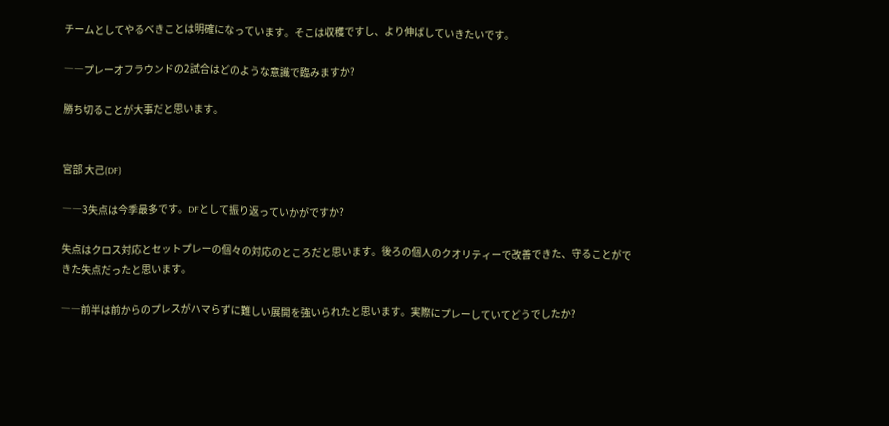チームとしてやるべきことは明確になっています。そこは収穫ですし、より伸ばしていきたいです。

――プレーオフラウンドの2試合はどのような意識で臨みますか?

勝ち切ることが大事だと思います。


宮部 大己(DF)

――3失点は今季最多です。DFとして振り返っていかがですか?

失点はクロス対応とセットプレーの個々の対応のところだと思います。後ろの個人のクオリティーで改善できた、守ることができた失点だったと思います。

――前半は前からのプレスがハマらずに難しい展開を強いられたと思います。実際にプレーしていてどうでしたか?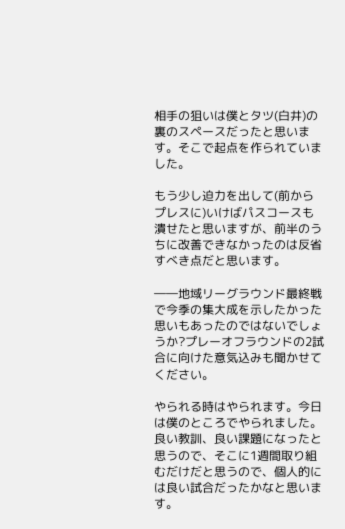相手の狙いは僕とタツ(白井)の裏のスペースだったと思います。そこで起点を作られていました。

もう少し迫力を出して(前からプレスに)いけばパスコースも潰せたと思いますが、前半のうちに改善できなかったのは反省すべき点だと思います。

――地域リーグラウンド最終戦で今季の集大成を示したかった思いもあったのではないでしょうか?プレーオフラウンドの2試合に向けた意気込みも聞かせてください。

やられる時はやられます。今日は僕のところでやられました。良い教訓、良い課題になったと思うので、そこに1週間取り組むだけだと思うので、個人的には良い試合だったかなと思います。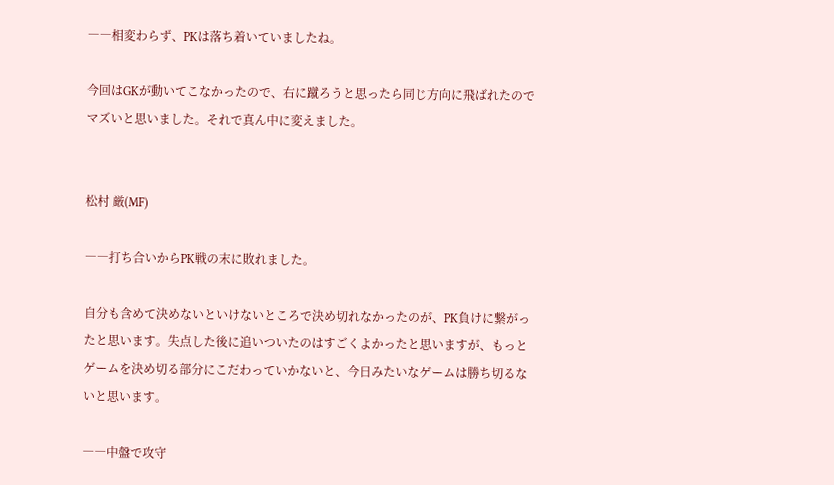――相変わらず、PKは落ち着いていましたね。

今回はGKが動いてこなかったので、右に蹴ろうと思ったら同じ方向に飛ばれたのでマズいと思いました。それで真ん中に変えました。


松村 厳(MF)

――打ち合いからPK戦の末に敗れました。

自分も含めて決めないといけないところで決め切れなかったのが、PK負けに繋がったと思います。失点した後に追いついたのはすごくよかったと思いますが、もっとゲームを決め切る部分にこだわっていかないと、今日みたいなゲームは勝ち切るないと思います。

――中盤で攻守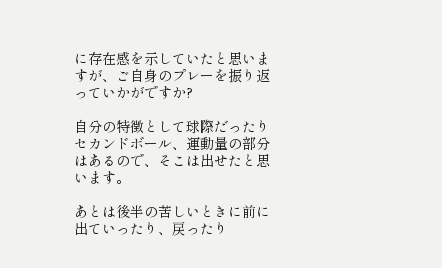に存在感を示していたと思いますが、ご自身のプレーを振り返っていかがですか?

自分の特徴として球際だったりセカンドボール、運動量の部分はあるので、そこは出せたと思います。

あとは後半の苦しいときに前に出ていったり、戻ったり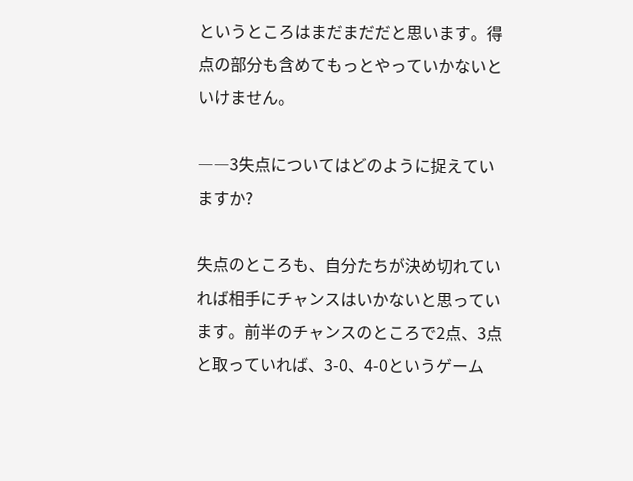というところはまだまだだと思います。得点の部分も含めてもっとやっていかないといけません。

――3失点についてはどのように捉えていますか?

失点のところも、自分たちが決め切れていれば相手にチャンスはいかないと思っています。前半のチャンスのところで2点、3点と取っていれば、3-0、4-0というゲーム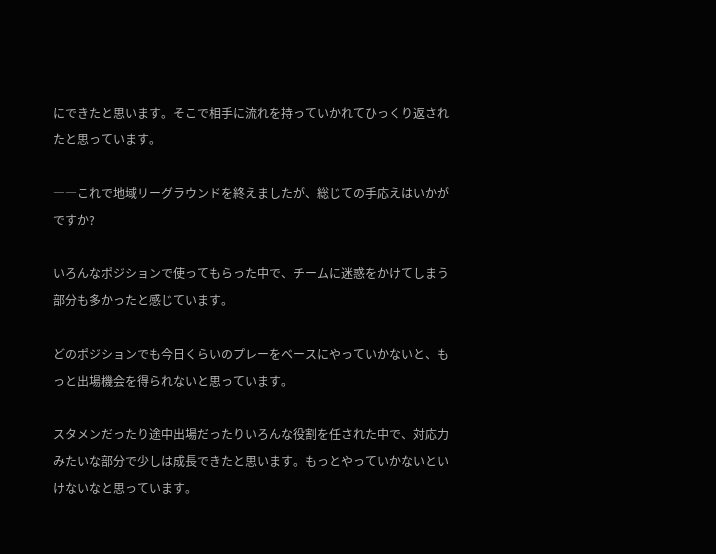にできたと思います。そこで相手に流れを持っていかれてひっくり返されたと思っています。

――これで地域リーグラウンドを終えましたが、総じての手応えはいかがですか?

いろんなポジションで使ってもらった中で、チームに迷惑をかけてしまう部分も多かったと感じています。

どのポジションでも今日くらいのプレーをベースにやっていかないと、もっと出場機会を得られないと思っています。

スタメンだったり途中出場だったりいろんな役割を任された中で、対応力みたいな部分で少しは成長できたと思います。もっとやっていかないといけないなと思っています。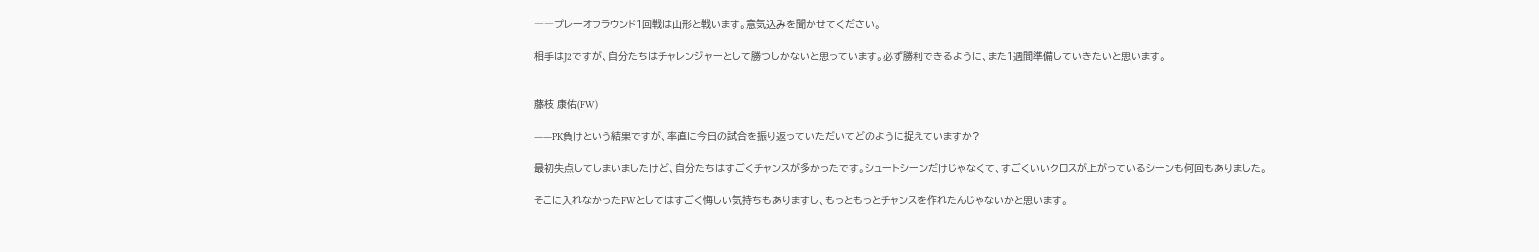――プレーオフラウンド1回戦は山形と戦います。意気込みを聞かせてください。

相手はJ2ですが、自分たちはチャレンジャーとして勝つしかないと思っています。必ず勝利できるように、また1週間準備していきたいと思います。


藤枝 康佑(FW)

――PK負けという結果ですが、率直に今日の試合を振り返っていただいてどのように捉えていますか?

最初失点してしまいましたけど、自分たちはすごくチャンスが多かったです。シュートシーンだけじゃなくて、すごくいいクロスが上がっているシーンも何回もありました。

そこに入れなかったFWとしてはすごく悔しい気持ちもありますし、もっともっとチャンスを作れたんじゃないかと思います。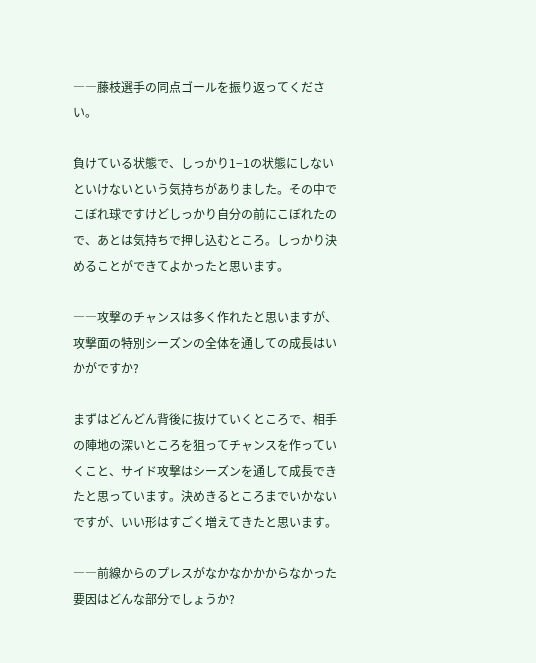――藤枝選手の同点ゴールを振り返ってください。

負けている状態で、しっかり1−1の状態にしないといけないという気持ちがありました。その中でこぼれ球ですけどしっかり自分の前にこぼれたので、あとは気持ちで押し込むところ。しっかり決めることができてよかったと思います。

――攻撃のチャンスは多く作れたと思いますが、攻撃面の特別シーズンの全体を通しての成長はいかがですか?

まずはどんどん背後に抜けていくところで、相手の陣地の深いところを狙ってチャンスを作っていくこと、サイド攻撃はシーズンを通して成長できたと思っています。決めきるところまでいかないですが、いい形はすごく増えてきたと思います。

――前線からのプレスがなかなかかからなかった要因はどんな部分でしょうか?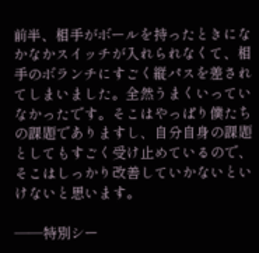前半、相手がボールを持ったときになかなかスイッチが入れられなくて、相手のボランチにすごく縦パスを差されてしまいました。全然うまくいっていなかったです。そこはやっぱり僕たちの課題でありますし、自分自身の課題としてもすごく受け止めているので、そこはしっかり改善していかないといけないと思います。

――特別シー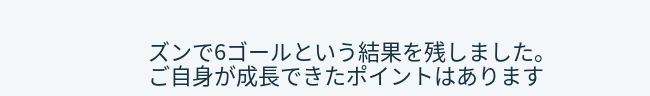ズンで6ゴールという結果を残しました。ご自身が成長できたポイントはあります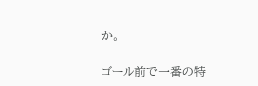か。

ゴール前で一番の特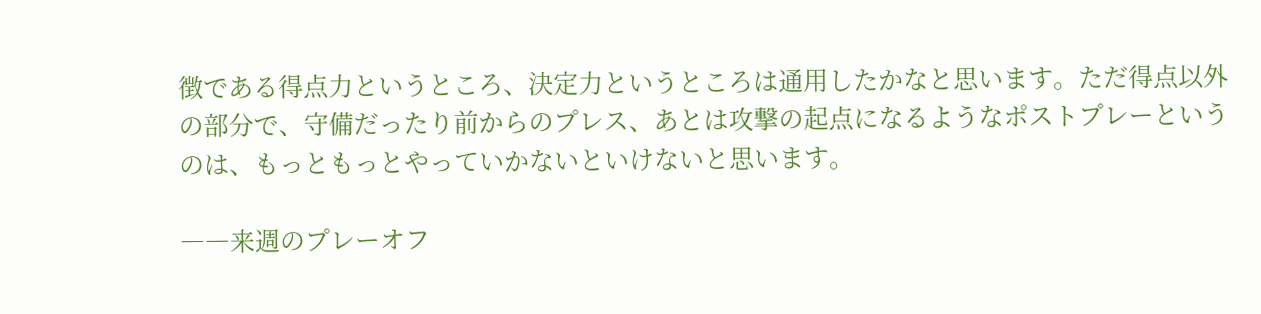徴である得点力というところ、決定力というところは通用したかなと思います。ただ得点以外の部分で、守備だったり前からのプレス、あとは攻撃の起点になるようなポストプレーというのは、もっともっとやっていかないといけないと思います。

――来週のプレーオフ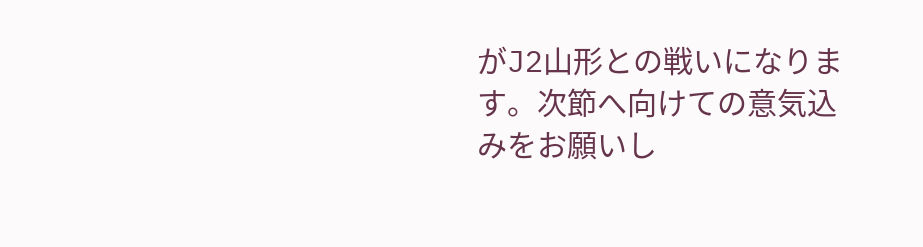がJ2山形との戦いになります。次節へ向けての意気込みをお願いし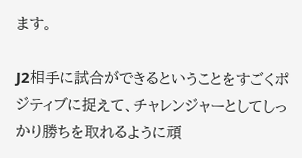ます。

J2相手に試合ができるということをすごくポジティブに捉えて、チャレンジャーとしてしっかり勝ちを取れるように頑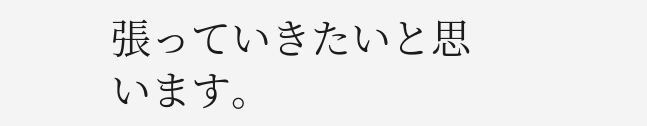張っていきたいと思います。